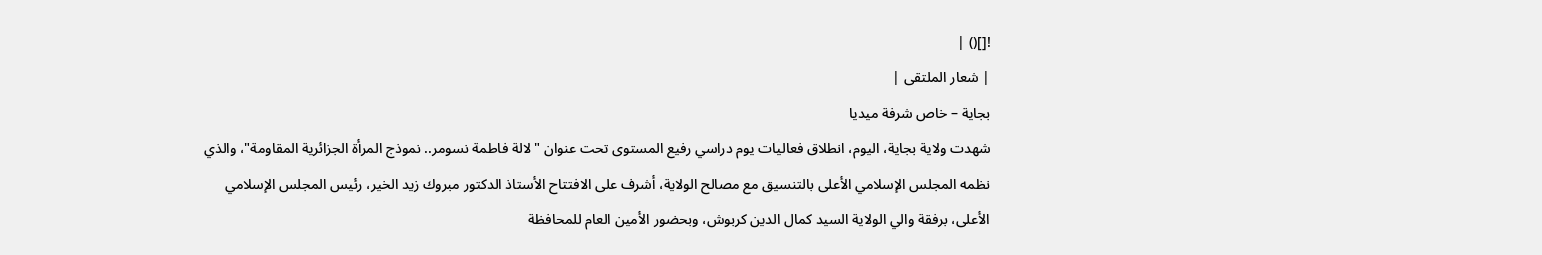![]() |
| شعار الملتقى |
بجاية – خاص شرفة ميديا
شهدت ولاية بجاية، اليوم، انطلاق فعاليات يوم دراسي رفيع المستوى تحت عنوان "لالة فاطمة نسومر.. نموذج المرأة الجزائرية المقاومة"، والذي نظمه المجلس الإسلامي الأعلى بالتنسيق مع مصالح الولاية، أشرف على الافتتاح الأستاذ الدكتور مبروك زيد الخير، رئيس المجلس الإسلامي الأعلى، برفقة والي الولاية السيد كمال الدين كربوش، وبحضور الأمين العام للمحافظة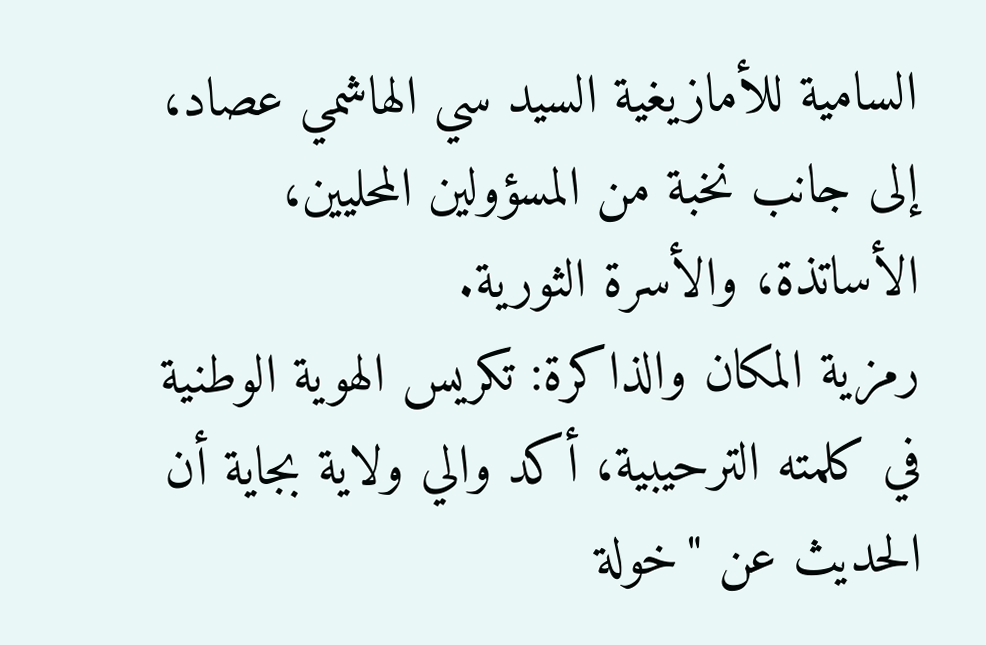السامية للأمازيغية السيد سي الهاشمي عصاد، إلى جانب نخبة من المسؤولين المحليين، الأساتذة، والأسرة الثورية.
رمزية المكان والذاكرة: تكريس الهوية الوطنية
في كلمته الترحيبية، أكد والي ولاية بجاية أن الحديث عن "خولة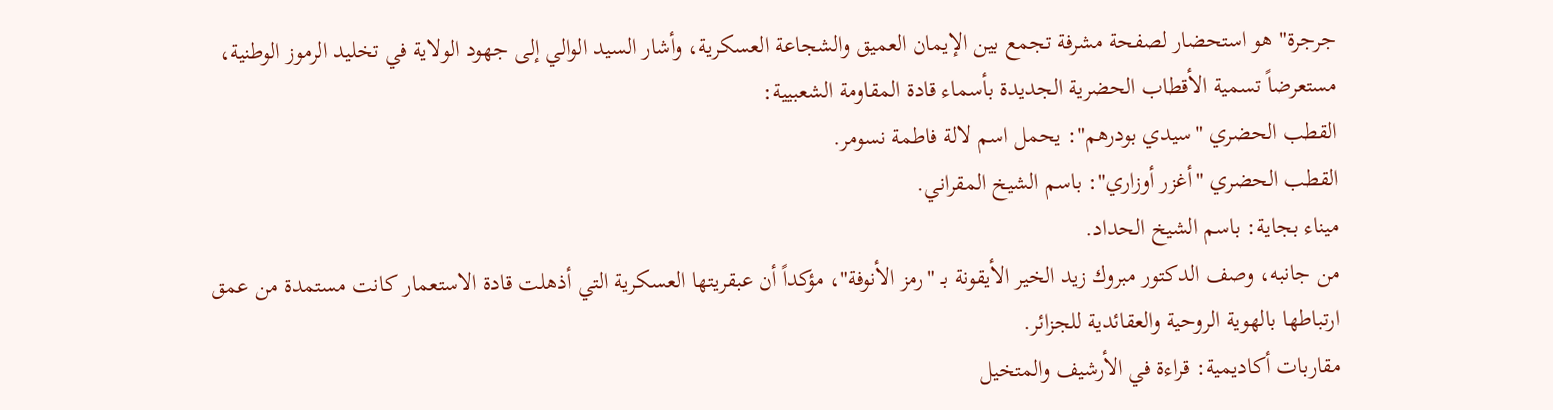جرجرة" هو استحضار لصفحة مشرفة تجمع بين الإيمان العميق والشجاعة العسكرية، وأشار السيد الوالي إلى جهود الولاية في تخليد الرموز الوطنية، مستعرضاً تسمية الأقطاب الحضرية الجديدة بأسماء قادة المقاومة الشعبيية:
القطب الحضري "سيدي بودرهم": يحمل اسم لالة فاطمة نسومر.
القطب الحضري "أغزر أوزاري": باسم الشيخ المقراني.
ميناء بجاية: باسم الشيخ الحداد.
من جانبه، وصف الدكتور مبروك زيد الخير الأيقونة بـ "رمز الأنوفة"، مؤكداً أن عبقريتها العسكرية التي أذهلت قادة الاستعمار كانت مستمدة من عمق ارتباطها بالهوية الروحية والعقائدية للجزائر.
مقاربات أكاديمية: قراءة في الأرشيف والمتخيل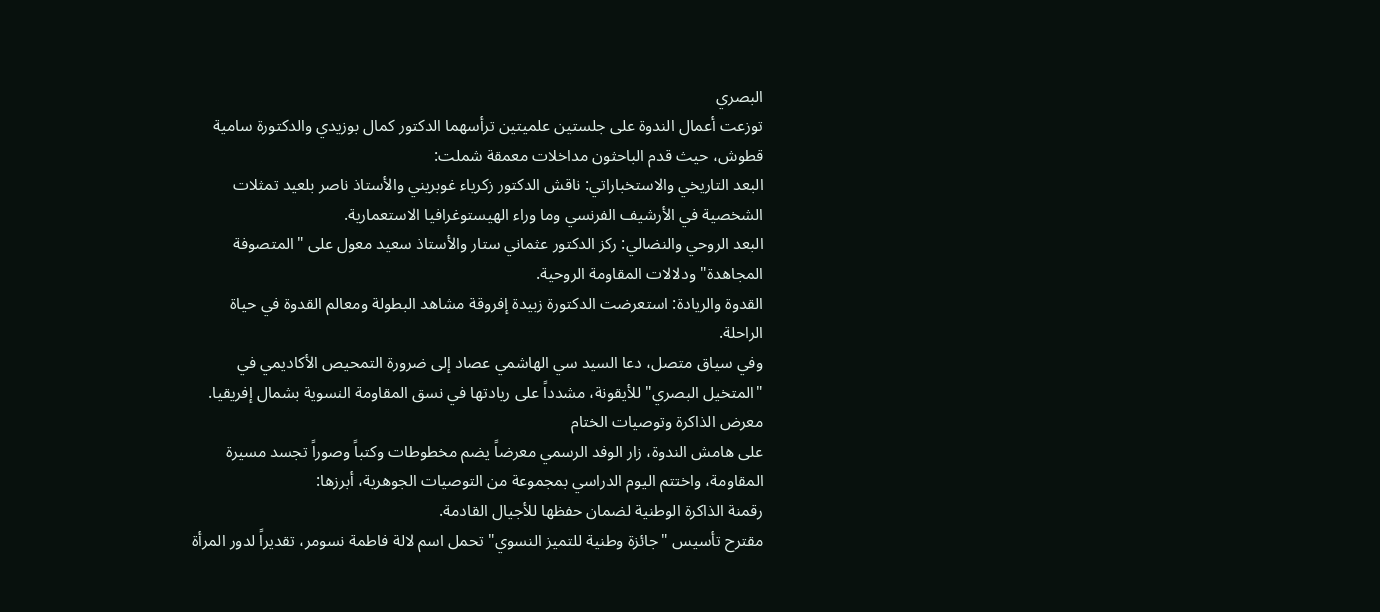البصري
توزعت أعمال الندوة على جلستين علميتين ترأسهما الدكتور كمال بوزيدي والدكتورة سامية قطوش، حيث قدم الباحثون مداخلات معمقة شملت:
البعد التاريخي والاستخباراتي: ناقش الدكتور زكرياء غوبريني والأستاذ ناصر بلعيد تمثلات الشخصية في الأرشيف الفرنسي وما وراء الهيستوغرافيا الاستعمارية.
البعد الروحي والنضالي: ركز الدكتور عثماني ستار والأستاذ سعيد معول على "المتصوفة المجاهدة" ودلالات المقاومة الروحية.
القدوة والريادة: استعرضت الدكتورة زبيدة إفروقة مشاهد البطولة ومعالم القدوة في حياة الراحلة.
وفي سياق متصل، دعا السيد سي الهاشمي عصاد إلى ضرورة التمحيص الأكاديمي في "المتخيل البصري" للأيقونة، مشدداً على ريادتها في نسق المقاومة النسوية بشمال إفريقيا.
معرض الذاكرة وتوصيات الختام
على هامش الندوة، زار الوفد الرسمي معرضاً يضم مخطوطات وكتباً وصوراً تجسد مسيرة المقاومة، واختتم اليوم الدراسي بمجموعة من التوصيات الجوهرية، أبرزها:
رقمنة الذاكرة الوطنية لضمان حفظها للأجيال القادمة.
مقترح تأسيس "جائزة وطنية للتميز النسوي" تحمل اسم لالة فاطمة نسومر، تقديراً لدور المرأة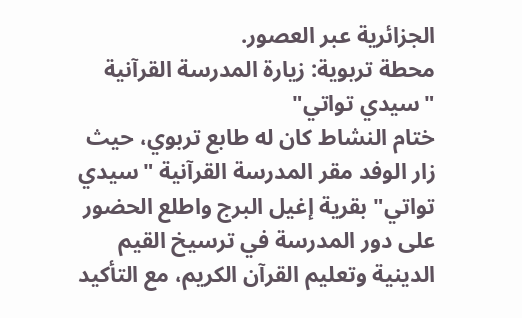الجزائرية عبر العصور.
محطة تربوية: زيارة المدرسة القرآنية "سيدي تواتي"
ختام النشاط كان له طابع تربوي، حيث زار الوفد مقر المدرسة القرآنية "سيدي تواتي" بقرية إغيل البرج واطلع الحضور على دور المدرسة في ترسيخ القيم الدينية وتعليم القرآن الكريم، مع التأكيد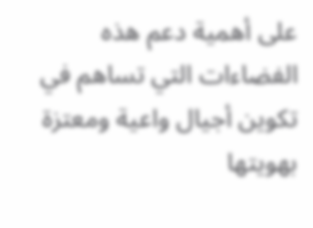على أهمية دعم هذه الفضاءات التي تساهم في تكوين أجيال واعية ومعتزة بهويتها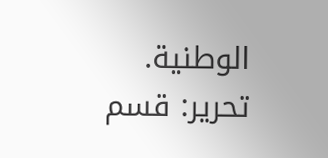الوطنية.
تحرير: قسم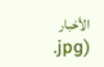الأخبار
.jpg)